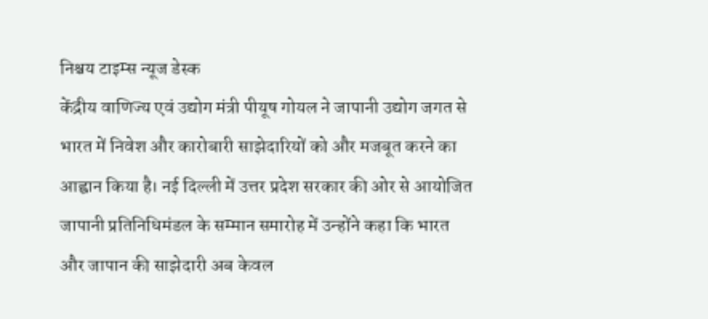निश्चय टाइम्स न्यूज डेस्क
केंद्रीय वाणिज्य एवं उद्योग मंत्री पीयूष गोयल ने जापानी उद्योग जगत से भारत में निवेश और कारोबारी साझेदारियों को और मजबूत करने का आह्वान किया है। नई दिल्ली में उत्तर प्रदेश सरकार की ओर से आयोजित जापानी प्रतिनिधिमंडल के सम्मान समारोह में उन्होंने कहा कि भारत और जापान की साझेदारी अब केवल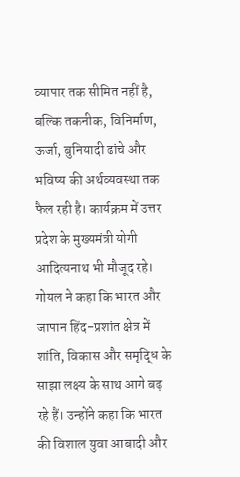व्यापार तक सीमित नहीं है, बल्कि तकनीक, विनिर्माण, ऊर्जा, बुनियादी ढांचे और भविष्य की अर्थव्यवस्था तक फैल रही है। कार्यक्रम में उत्तर प्रदेश के मुख्यमंत्री योगी आदित्यनाथ भी मौजूद रहे।
गोयल ने कहा कि भारत और जापान हिंद-प्रशांत क्षेत्र में शांति, विकास और समृद्धि के साझा लक्ष्य के साथ आगे बढ़ रहे हैं। उन्होंने कहा कि भारत की विशाल युवा आबादी और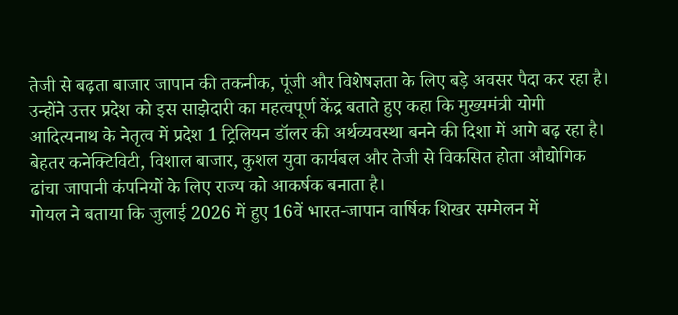तेजी से बढ़ता बाजार जापान की तकनीक, पूंजी और विशेषज्ञता के लिए बड़े अवसर पैदा कर रहा है।
उन्होंने उत्तर प्रदेश को इस साझेदारी का महत्वपूर्ण केंद्र बताते हुए कहा कि मुख्यमंत्री योगी आदित्यनाथ के नेतृत्व में प्रदेश 1 ट्रिलियन डॉलर की अर्थव्यवस्था बनने की दिशा में आगे बढ़ रहा है। बेहतर कनेक्टिविटी, विशाल बाजार, कुशल युवा कार्यबल और तेजी से विकसित होता औद्योगिक ढांचा जापानी कंपनियों के लिए राज्य को आकर्षक बनाता है।
गोयल ने बताया कि जुलाई 2026 में हुए 16वें भारत-जापान वार्षिक शिखर सम्मेलन में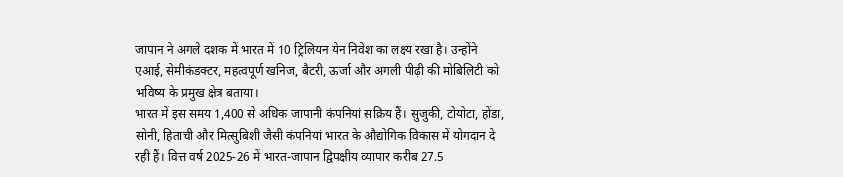जापान ने अगले दशक में भारत में 10 ट्रिलियन येन निवेश का लक्ष्य रखा है। उन्होंने एआई, सेमीकंडक्टर, महत्वपूर्ण खनिज, बैटरी, ऊर्जा और अगली पीढ़ी की मोबिलिटी को भविष्य के प्रमुख क्षेत्र बताया।
भारत में इस समय 1,400 से अधिक जापानी कंपनियां सक्रिय हैं। सुजुकी, टोयोटा, होंडा, सोनी, हिताची और मित्सुबिशी जैसी कंपनियां भारत के औद्योगिक विकास में योगदान दे रही हैं। वित्त वर्ष 2025-26 में भारत-जापान द्विपक्षीय व्यापार करीब 27.5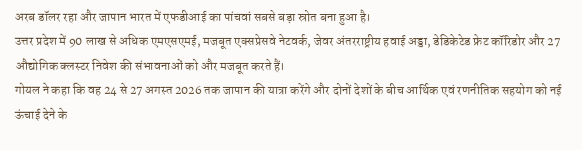अरब डॉलर रहा और जापान भारत में एफडीआई का पांचवां सबसे बड़ा स्रोत बना हुआ है।
उत्तर प्रदेश में 90 लाख से अधिक एमएसएमई, मजबूत एक्सप्रेसवे नेटवर्क, जेवर अंतरराष्ट्रीय हवाई अड्डा, डेडिकेटेड फ्रेट कॉरिडोर और 27 औद्योगिक क्लस्टर निवेश की संभावनाओं को और मजबूत करते हैं।
गोयल ने कहा कि वह 24 से 27 अगस्त 2026 तक जापान की यात्रा करेंगे और दोनों देशों के बीच आर्थिक एवं रणनीतिक सहयोग को नई ऊंचाई देने के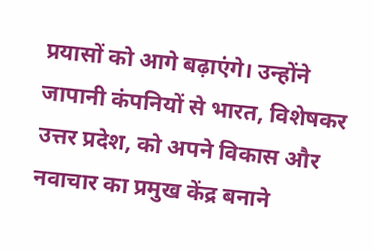प्रयासों को आगे बढ़ाएंगे। उन्होंने जापानी कंपनियों से भारत, विशेषकर उत्तर प्रदेश, को अपने विकास और नवाचार का प्रमुख केंद्र बनाने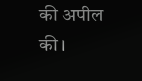की अपील की।